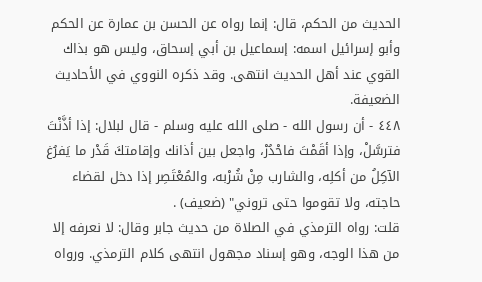الحديث من الحكم، قال: إنما رواه عن الحسن بن عمارة عن الحكم وأبو إسرائيل اسمه: إسماعيل بن أبي إسحاق، وليس هو بذاك القوي عند أهل الحديث انتهى. وقد ذكره النووي في الأحاديث الضعيفة.
٤٤٨ - أن رسول الله - صلى الله عليه وسلم - قال لبلال: إذا أذَّنْتَ فترسَّلْ، وإذا أقَمْتَ فاحْدُرْ، واجعل بين أذانك وإقامتكَ قَدْر ما يَفرُغ الآكِلُ من أكلِه، والشارب مِنْ شُرْبه، والمُعْتَصِر إذا دخل لقضاء حاجته، ولا تقوموا حتى تروني" (ضعيف) .
قلت: رواه الترمذي في الصلاة من حديث جابر وقال: لا نعرفه إلا من هذا الوجه، وهو إسناد مجهول انتهى كلام الترمذي. ورواه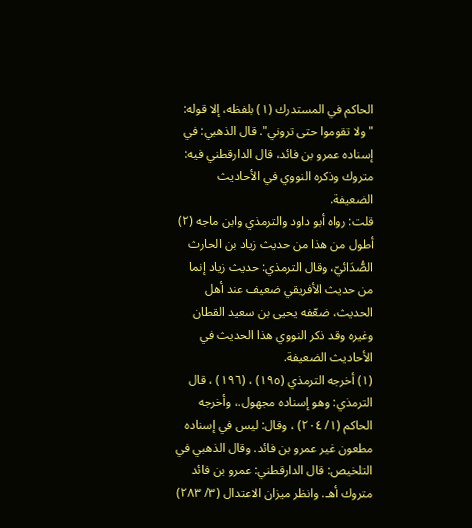الحاكم في المستدرك (١) بلفظه، إلا قوله: "ولا تقوموا حتى تروني". قال الذهبي: في إسناده عمرو بن فائد، قال الدارقطني فيه: متروك وذكره النووي في الأحاديث الضعيفة.
قلت: رواه أبو داود والترمذي وابن ماجه (٢) أطول من هذا من حديث زياد بن الحارث الصُّدَائيّ، وقال الترمذي: حديث زياد إنما من حديث الأفريقي ضعيف عند أهل الحديث، ضعّفه يحيى بن سعيد القطان وغيره وقد ذكر النووي هذا الحديث في الأحاديث الضعيفة.
(١) أخرجه الترمذي (١٩٥) ، (١٩٦) ، قال الترمذي: وهو إسناده مجهول.، وأخرجه الحاكم (١/ ٢٠٤) ، وقال: ليس في إسناده مطعون غير عمرو بن فائد. وقال الذهبي في التلخيص: قال الدارقطني: عمرو بن فائد متروك أهـ. وانظر ميزان الاعتدال (٣/ ٢٨٣)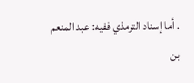. أما إسناد الترمذي ففيه: عبد المنعم بن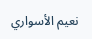نعيم الأسواري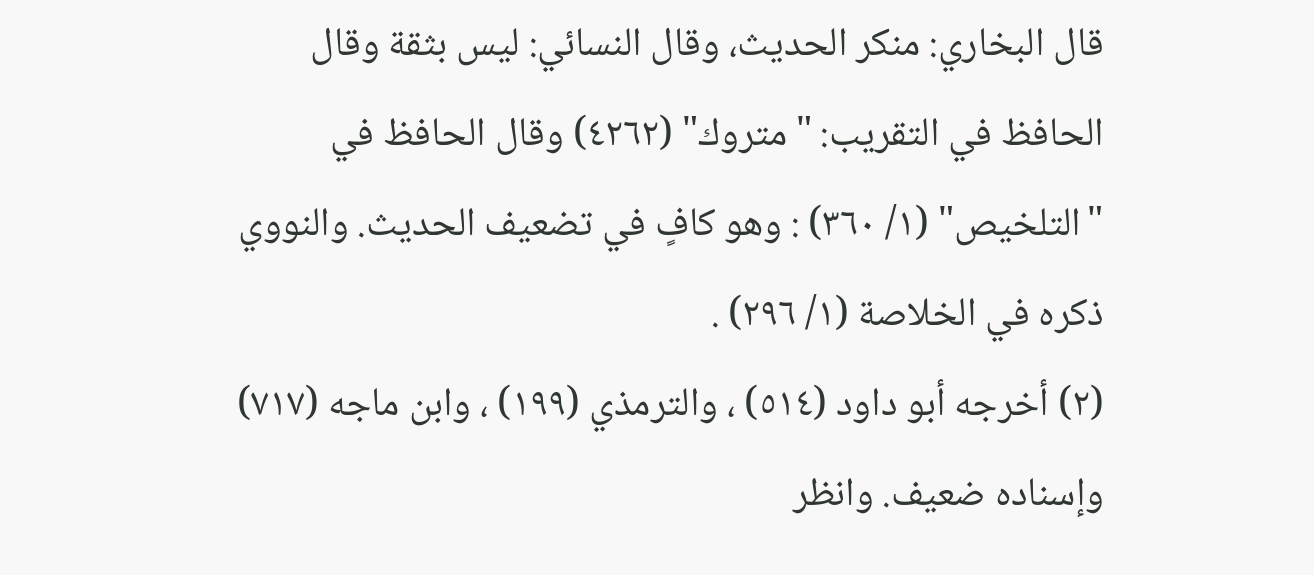قال البخاري: منكر الحديث، وقال النسائي: ليس بثقة وقال الحافظ في التقريب: "متروك" (٤٢٦٢) وقال الحافظ في "التلخيص" (١/ ٣٦٠) : وهو كافٍ في تضعيف الحديث. والنووي ذكره في الخلاصة (١/ ٢٩٦) .
(٢) أخرجه أبو داود (٥١٤) ، والترمذي (١٩٩) ، وابن ماجه (٧١٧) وإسناده ضعيف. وانظر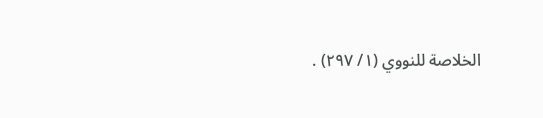الخلاصة للنووي (١/ ٢٩٧) .